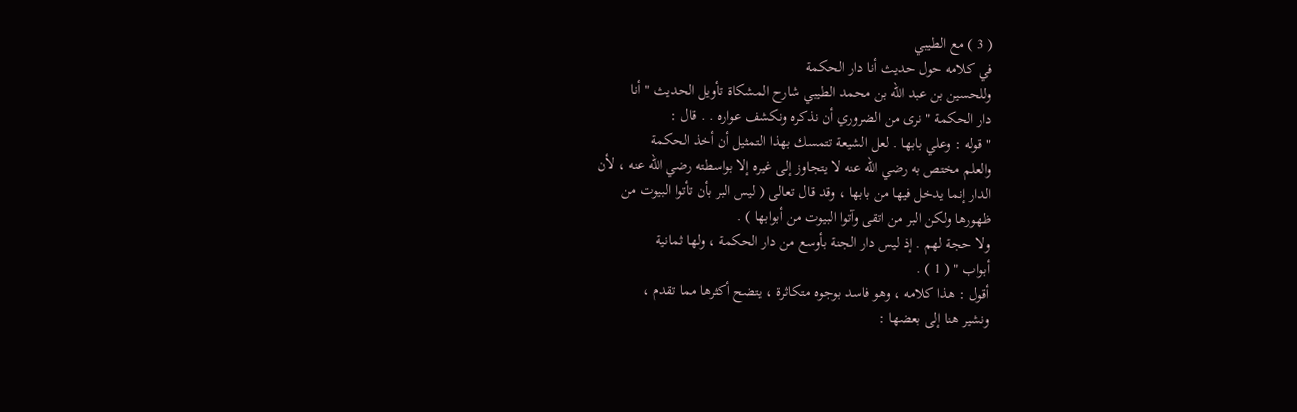( 3 ) مع الطيبي
في كلامه حول حديث أنا دار الحكمة
وللحسين بن عبد الله بن محمد الطيبي شارح المشكاة تأويل الحديث " أنا
دار الحكمة " نرى من الضروري أن نذكره ونكشف عواره . . قال :
" قوله : وعلي بابها . لعل الشيعة تتمسك بهذا التمثيل أن أخذ الحكمة
والعلم مختص به رضي الله عنه لا يتجاوز إلى غيره إلا بواسطته رضي الله عنه ، لأن
الدار إنما يدخل فيها من بابها ، وقد قال تعالى ( ليس البر بأن تأتوا البيوت من
ظهورها ولكن البر من اتقى وآتوا البيوت من أبوابها ) .
ولا حجة لهم . إذ ليس دار الجنة بأوسع من دار الحكمة ، ولها ثمانية
أبواب " ( 1 ) .
أقول : هذا كلامه ، وهو فاسد بوجوه متكاثرة ، يتضح أكثرها مما تقدم ،
ونشير هنا إلى بعضها :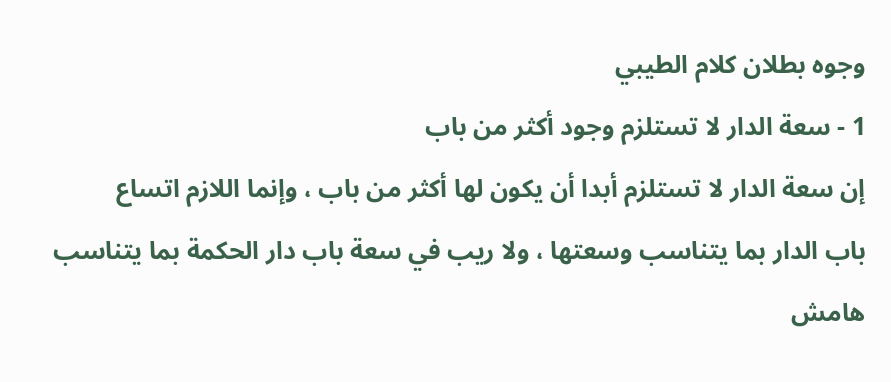وجوه بطلان كلام الطيبي
1 - سعة الدار لا تستلزم وجود أكثر من باب
إن سعة الدار لا تستلزم أبدا أن يكون لها أكثر من باب ، وإنما اللازم اتساع
باب الدار بما يتناسب وسعتها ، ولا ريب في سعة باب دار الحكمة بما يتناسب
هامش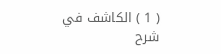( 1 ) الكاشف في شرح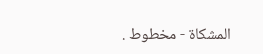المشكاة - مخطوط .